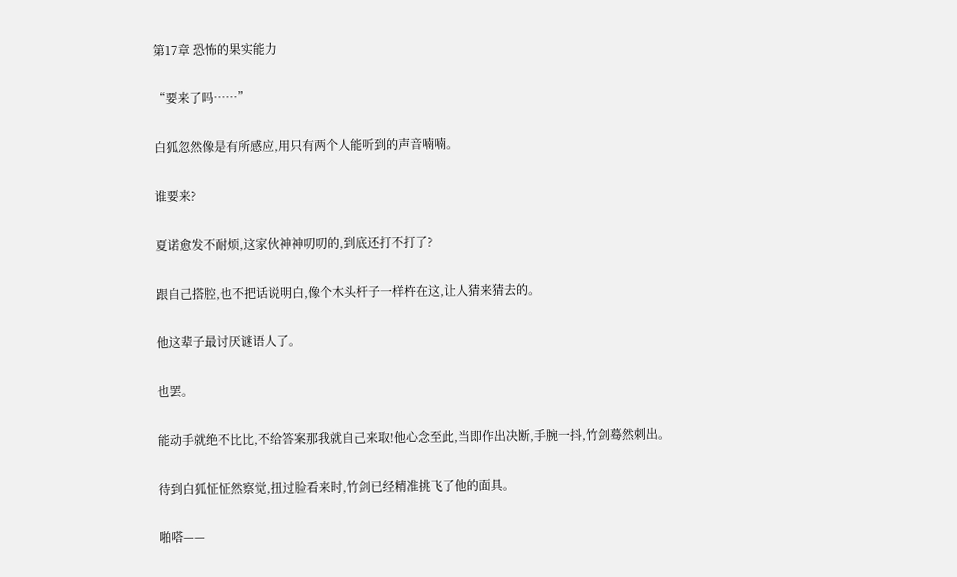第17章 恐怖的果实能力

“要来了吗……”

白狐忽然像是有所感应,用只有两个人能听到的声音喃喃。

谁要来?

夏诺愈发不耐烦,这家伙神神叨叨的,到底还打不打了?

跟自己搭腔,也不把话说明白,像个木头杆子一样杵在这,让人猜来猜去的。

他这辈子最讨厌谜语人了。

也罢。

能动手就绝不比比,不给答案那我就自己来取!他心念至此,当即作出决断,手腕一抖,竹剑蓦然刺出。

待到白狐怔怔然察觉,扭过脸看来时,竹剑已经精准挑飞了他的面具。

啪嗒——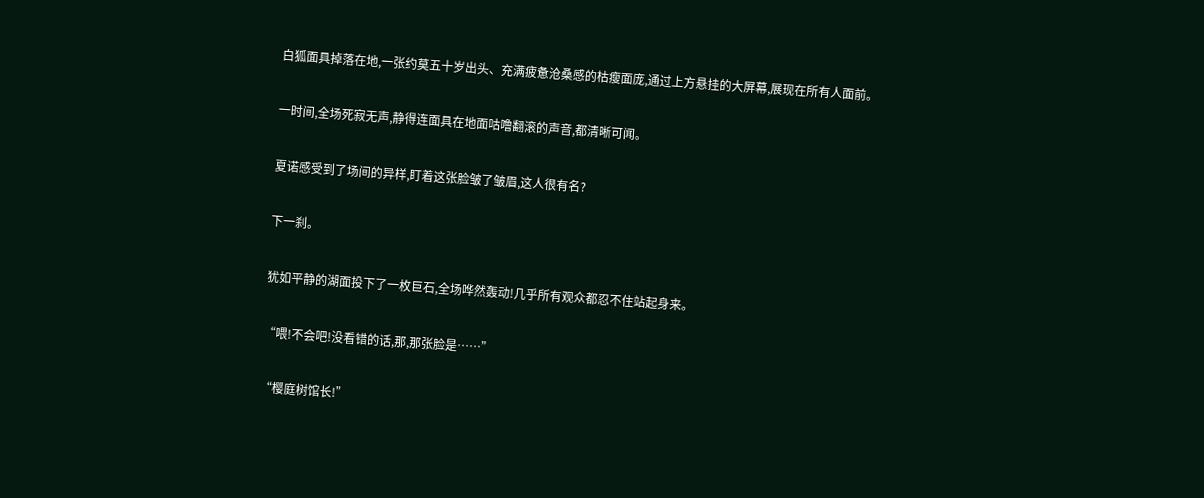白狐面具掉落在地,一张约莫五十岁出头、充满疲惫沧桑感的枯瘦面庞,通过上方悬挂的大屏幕,展现在所有人面前。

一时间,全场死寂无声,静得连面具在地面咕噜翻滚的声音,都清晰可闻。

夏诺感受到了场间的异样,盯着这张脸皱了皱眉,这人很有名?

下一刹。

犹如平静的湖面投下了一枚巨石,全场哗然轰动!几乎所有观众都忍不住站起身来。

“喂!不会吧!没看错的话,那,那张脸是……”

“樱庭树馆长!”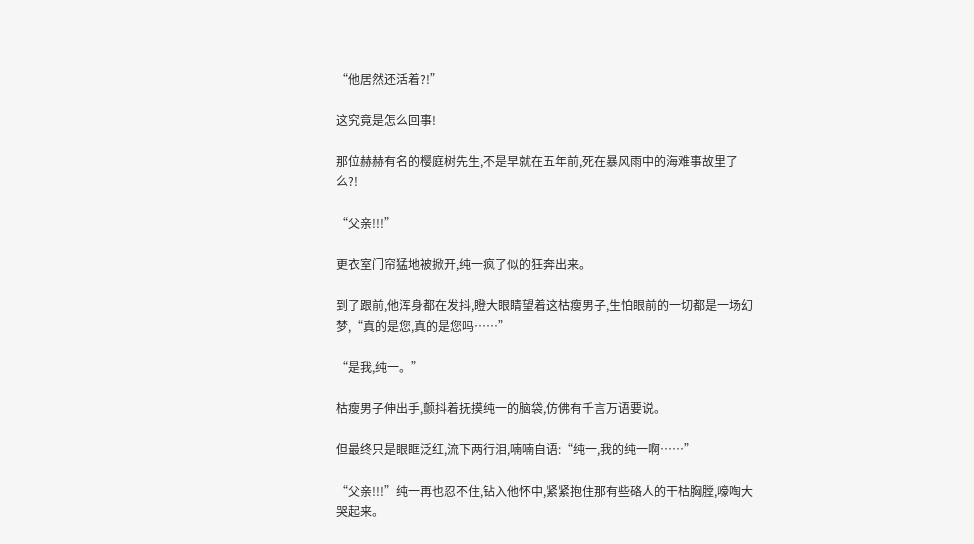“他居然还活着?!”

这究竟是怎么回事!

那位赫赫有名的樱庭树先生,不是早就在五年前,死在暴风雨中的海难事故里了么?!

“父亲!!!”

更衣室门帘猛地被掀开,纯一疯了似的狂奔出来。

到了跟前,他浑身都在发抖,瞪大眼睛望着这枯瘦男子,生怕眼前的一切都是一场幻梦,“真的是您,真的是您吗……”

“是我,纯一。”

枯瘦男子伸出手,颤抖着抚摸纯一的脑袋,仿佛有千言万语要说。

但最终只是眼眶泛红,流下两行泪,喃喃自语:“纯一,我的纯一啊……”

“父亲!!!”纯一再也忍不住,钻入他怀中,紧紧抱住那有些硌人的干枯胸膛,嚎啕大哭起来。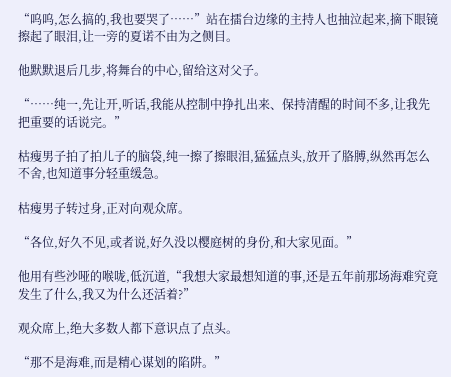“呜呜,怎么搞的,我也要哭了……”站在擂台边缘的主持人也抽泣起来,摘下眼镜擦起了眼泪,让一旁的夏诺不由为之侧目。

他默默退后几步,将舞台的中心,留给这对父子。

“……纯一,先让开,听话,我能从控制中挣扎出来、保持清醒的时间不多,让我先把重要的话说完。”

枯瘦男子拍了拍儿子的脑袋,纯一擦了擦眼泪,猛猛点头,放开了胳膊,纵然再怎么不舍,也知道事分轻重缓急。

枯瘦男子转过身,正对向观众席。

“各位,好久不见,或者说,好久没以樱庭树的身份,和大家见面。”

他用有些沙哑的喉咙,低沉道,“我想大家最想知道的事,还是五年前那场海难究竟发生了什么,我又为什么还活着?”

观众席上,绝大多数人都下意识点了点头。

“那不是海难,而是精心谋划的陷阱。”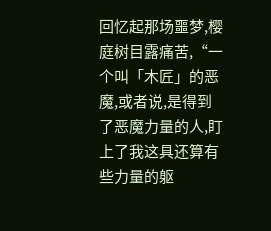回忆起那场噩梦,樱庭树目露痛苦,“一个叫「木匠」的恶魔,或者说,是得到了恶魔力量的人,盯上了我这具还算有些力量的躯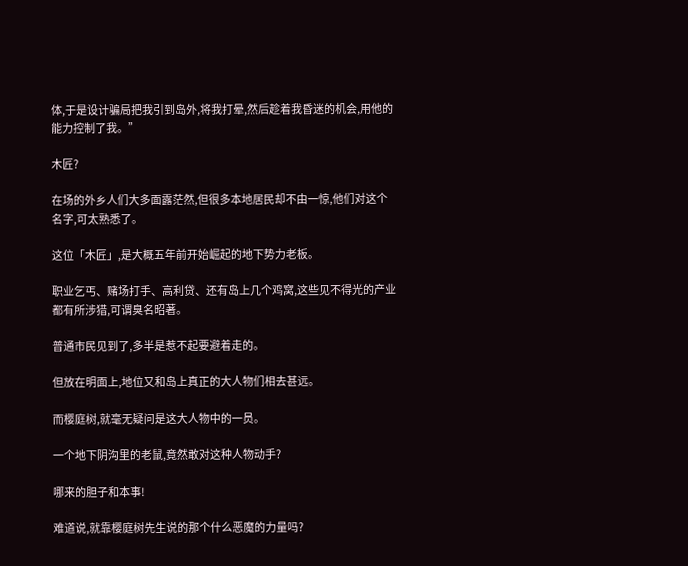体,于是设计骗局把我引到岛外,将我打晕,然后趁着我昏迷的机会,用他的能力控制了我。”

木匠?

在场的外乡人们大多面露茫然,但很多本地居民却不由一惊,他们对这个名字,可太熟悉了。

这位「木匠」,是大概五年前开始崛起的地下势力老板。

职业乞丐、赌场打手、高利贷、还有岛上几个鸡窝,这些见不得光的产业都有所涉猎,可谓臭名昭著。

普通市民见到了,多半是惹不起要避着走的。

但放在明面上,地位又和岛上真正的大人物们相去甚远。

而樱庭树,就毫无疑问是这大人物中的一员。

一个地下阴沟里的老鼠,竟然敢对这种人物动手?

哪来的胆子和本事!

难道说,就靠樱庭树先生说的那个什么恶魔的力量吗?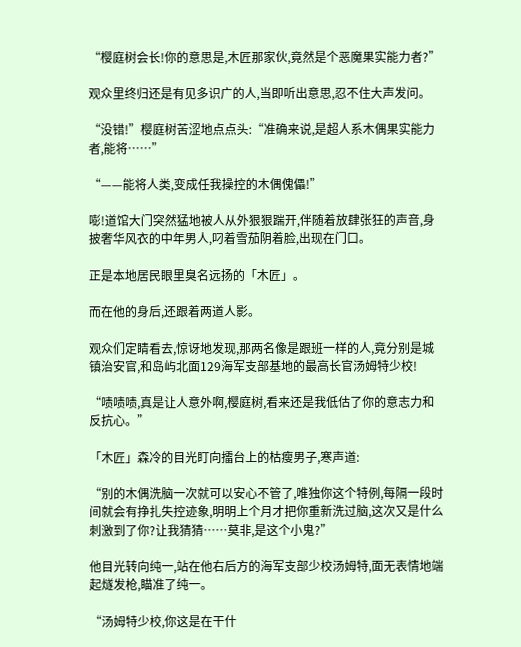“樱庭树会长!你的意思是,木匠那家伙,竟然是个恶魔果实能力者?”

观众里终归还是有见多识广的人,当即听出意思,忍不住大声发问。

“没错!”樱庭树苦涩地点点头:“准确来说,是超人系木偶果实能力者,能将……”

“——能将人类,变成任我操控的木偶傀儡!”

嘭!道馆大门突然猛地被人从外狠狠踹开,伴随着放肆张狂的声音,身披奢华风衣的中年男人,叼着雪茄阴着脸,出现在门口。

正是本地居民眼里臭名远扬的「木匠」。

而在他的身后,还跟着两道人影。

观众们定睛看去,惊讶地发现,那两名像是跟班一样的人,竟分别是城镇治安官,和岛屿北面129海军支部基地的最高长官汤姆特少校!

“啧啧啧,真是让人意外啊,樱庭树,看来还是我低估了你的意志力和反抗心。”

「木匠」森冷的目光盯向擂台上的枯瘦男子,寒声道:

“别的木偶洗脑一次就可以安心不管了,唯独你这个特例,每隔一段时间就会有挣扎失控迹象,明明上个月才把你重新洗过脑,这次又是什么刺激到了你?让我猜猜……莫非,是这个小鬼?”

他目光转向纯一,站在他右后方的海军支部少校汤姆特,面无表情地端起燧发枪,瞄准了纯一。

“汤姆特少校,你这是在干什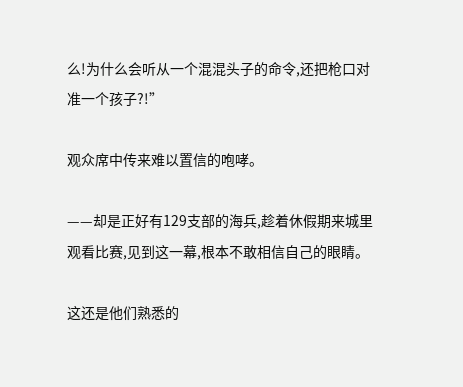么!为什么会听从一个混混头子的命令,还把枪口对准一个孩子?!”

观众席中传来难以置信的咆哮。

——却是正好有129支部的海兵,趁着休假期来城里观看比赛,见到这一幕,根本不敢相信自己的眼睛。

这还是他们熟悉的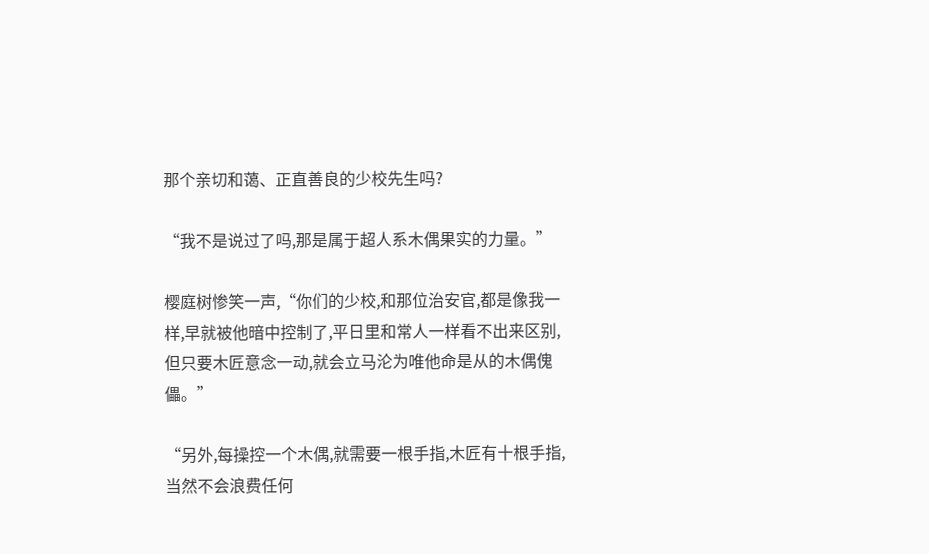那个亲切和蔼、正直善良的少校先生吗?

“我不是说过了吗,那是属于超人系木偶果实的力量。”

樱庭树惨笑一声,“你们的少校,和那位治安官,都是像我一样,早就被他暗中控制了,平日里和常人一样看不出来区别,但只要木匠意念一动,就会立马沦为唯他命是从的木偶傀儡。”

“另外,每操控一个木偶,就需要一根手指,木匠有十根手指,当然不会浪费任何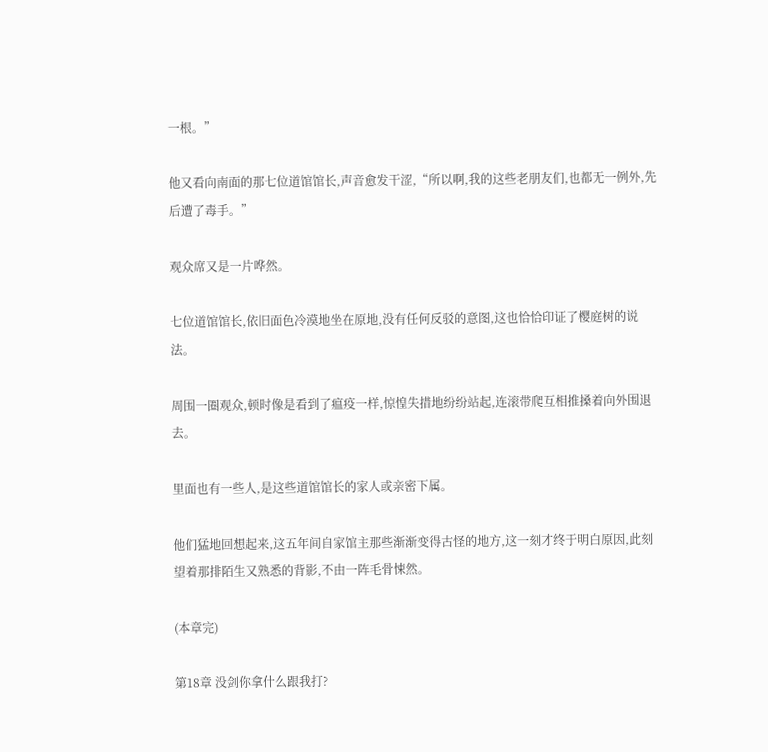一根。”

他又看向南面的那七位道馆馆长,声音愈发干涩,“所以啊,我的这些老朋友们,也都无一例外,先后遭了毒手。”

观众席又是一片哗然。

七位道馆馆长,依旧面色冷漠地坐在原地,没有任何反驳的意图,这也恰恰印证了樱庭树的说法。

周围一圈观众,顿时像是看到了瘟疫一样,惊惶失措地纷纷站起,连滚带爬互相推搡着向外围退去。

里面也有一些人,是这些道馆馆长的家人或亲密下属。

他们猛地回想起来,这五年间自家馆主那些渐渐变得古怪的地方,这一刻才终于明白原因,此刻望着那排陌生又熟悉的背影,不由一阵毛骨悚然。

(本章完)

第18章 没剑你拿什么跟我打?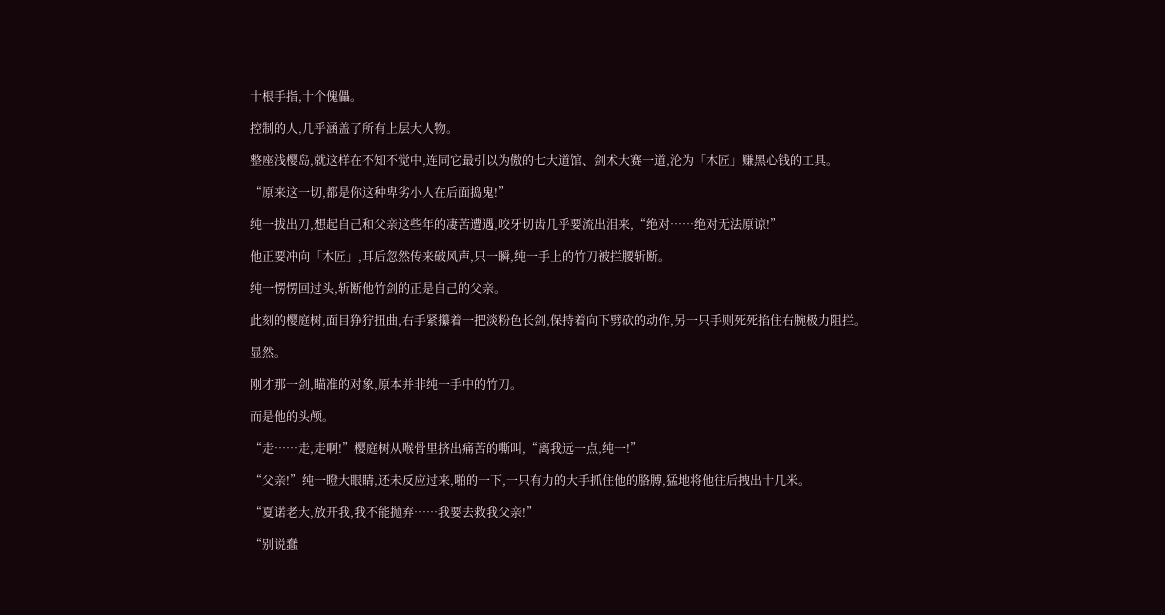十根手指,十个傀儡。

控制的人,几乎涵盖了所有上层大人物。

整座浅樱岛,就这样在不知不觉中,连同它最引以为傲的七大道馆、剑术大赛一道,沦为「木匠」赚黑心钱的工具。

“原来这一切,都是你这种卑劣小人在后面捣鬼!”

纯一拔出刀,想起自己和父亲这些年的凄苦遭遇,咬牙切齿几乎要流出泪来,“绝对……绝对无法原谅!”

他正要冲向「木匠」,耳后忽然传来破风声,只一瞬,纯一手上的竹刀被拦腰斩断。

纯一愣愣回过头,斩断他竹剑的正是自己的父亲。

此刻的樱庭树,面目狰狞扭曲,右手紧攥着一把淡粉色长剑,保持着向下劈砍的动作,另一只手则死死掐住右腕极力阻拦。

显然。

刚才那一剑,瞄准的对象,原本并非纯一手中的竹刀。

而是他的头颅。

“走……走,走啊!”樱庭树从喉骨里挤出痛苦的嘶叫,“离我远一点,纯一!”

“父亲!”纯一瞪大眼睛,还未反应过来,啪的一下,一只有力的大手抓住他的胳膊,猛地将他往后拽出十几米。

“夏诺老大,放开我,我不能抛弃……我要去救我父亲!”

“别说蠢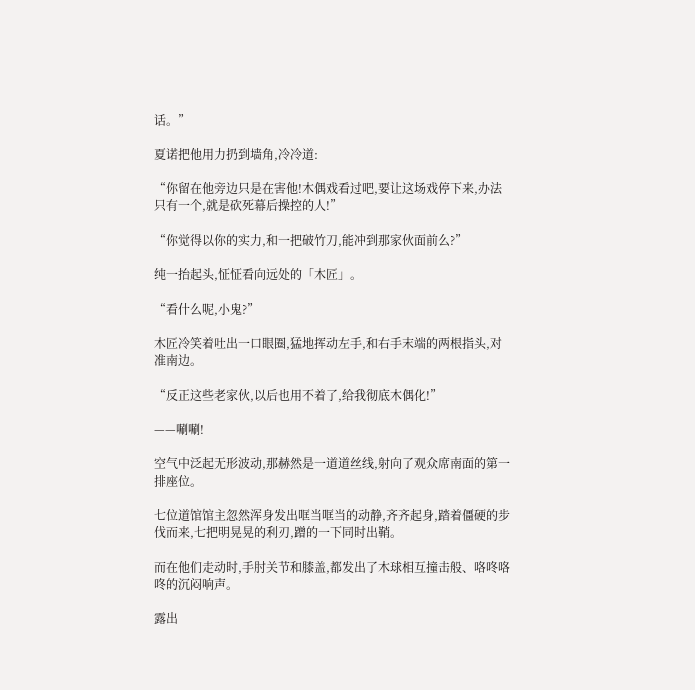话。”

夏诺把他用力扔到墙角,冷冷道:

“你留在他旁边只是在害他!木偶戏看过吧,要让这场戏停下来,办法只有一个,就是砍死幕后操控的人!”

“你觉得以你的实力,和一把破竹刀,能冲到那家伙面前么?”

纯一抬起头,怔怔看向远处的「木匠」。

“看什么呢,小鬼?”

木匠冷笑着吐出一口眼圈,猛地挥动左手,和右手末端的两根指头,对准南边。

“反正这些老家伙,以后也用不着了,给我彻底木偶化!”

——唰唰!

空气中泛起无形波动,那赫然是一道道丝线,射向了观众席南面的第一排座位。

七位道馆馆主忽然浑身发出哐当哐当的动静,齐齐起身,踏着僵硬的步伐而来,七把明晃晃的利刃,蹭的一下同时出鞘。

而在他们走动时,手肘关节和膝盖,都发出了木球相互撞击般、咯咚咯咚的沉闷响声。

露出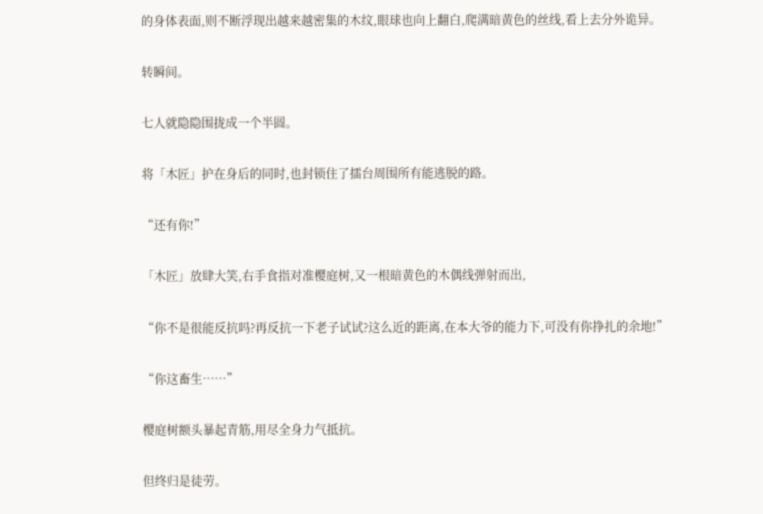的身体表面,则不断浮现出越来越密集的木纹,眼球也向上翻白,爬满暗黄色的丝线,看上去分外诡异。

转瞬间。

七人就隐隐围拢成一个半圆。

将「木匠」护在身后的同时,也封锁住了擂台周围所有能逃脱的路。

“还有你!”

「木匠」放肆大笑,右手食指对准樱庭树,又一根暗黄色的木偶线弹射而出,

“你不是很能反抗吗?再反抗一下老子试试?这么近的距离,在本大爷的能力下,可没有你挣扎的余地!”

“你这畜生……”

樱庭树额头暴起青筋,用尽全身力气抵抗。

但终归是徒劳。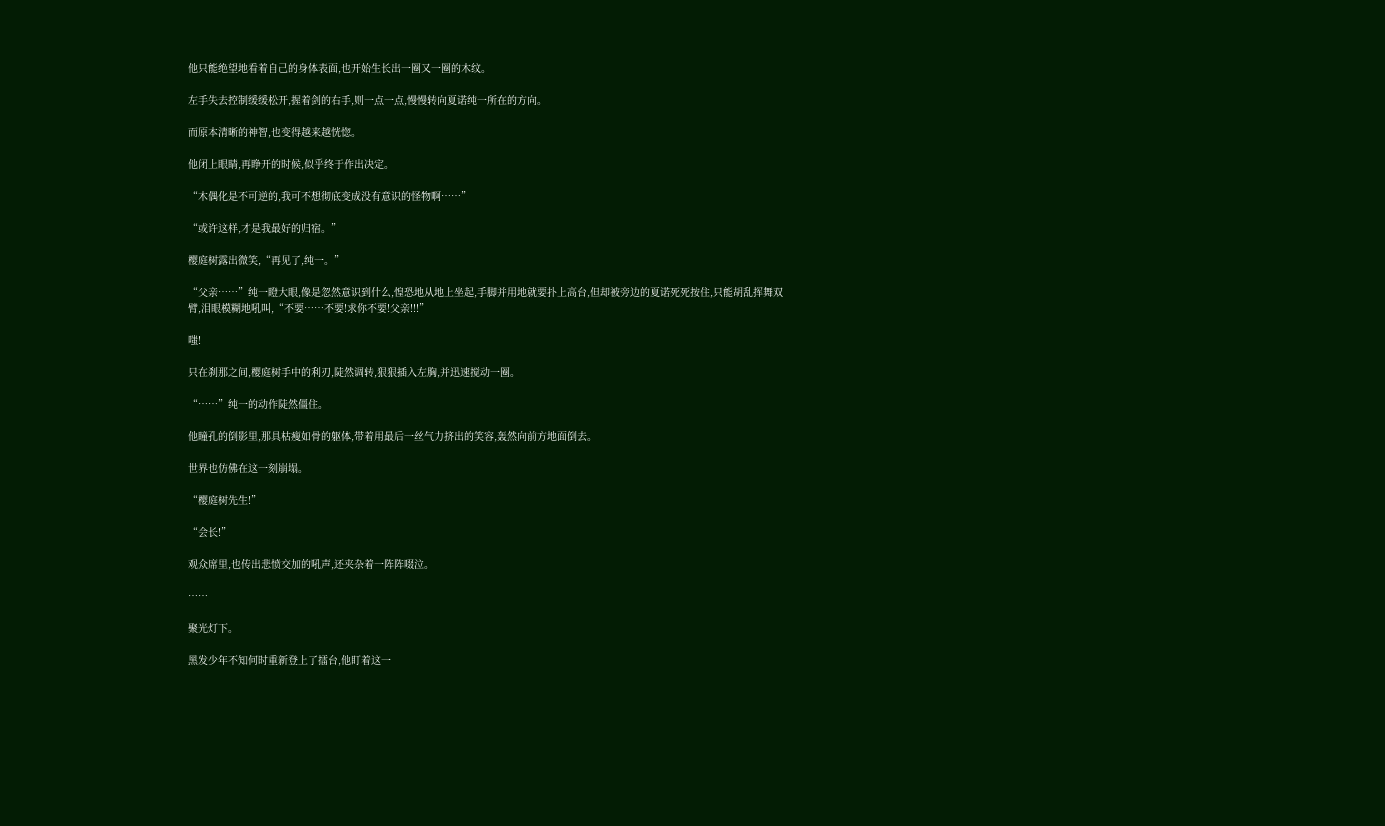他只能绝望地看着自己的身体表面,也开始生长出一圈又一圈的木纹。

左手失去控制缓缓松开,握着剑的右手,则一点一点,慢慢转向夏诺纯一所在的方向。

而原本清晰的神智,也变得越来越恍惚。

他闭上眼睛,再睁开的时候,似乎终于作出决定。

“木偶化是不可逆的,我可不想彻底变成没有意识的怪物啊……”

“或许这样,才是我最好的归宿。”

樱庭树露出微笑,“再见了,纯一。”

“父亲……”纯一瞪大眼,像是忽然意识到什么,惶恐地从地上坐起,手脚并用地就要扑上高台,但却被旁边的夏诺死死按住,只能胡乱挥舞双臂,泪眼模糊地吼叫,“不要……不要!求你不要!父亲!!!”

嗤!

只在刹那之间,樱庭树手中的利刃,陡然调转,狠狠插入左胸,并迅速搅动一圈。

“……”纯一的动作陡然僵住。

他瞳孔的倒影里,那具枯瘦如骨的躯体,带着用最后一丝气力挤出的笑容,轰然向前方地面倒去。

世界也仿佛在这一刻崩塌。

“樱庭树先生!”

“会长!”

观众席里,也传出悲愤交加的吼声,还夹杂着一阵阵啜泣。

……

聚光灯下。

黑发少年不知何时重新登上了擂台,他盯着这一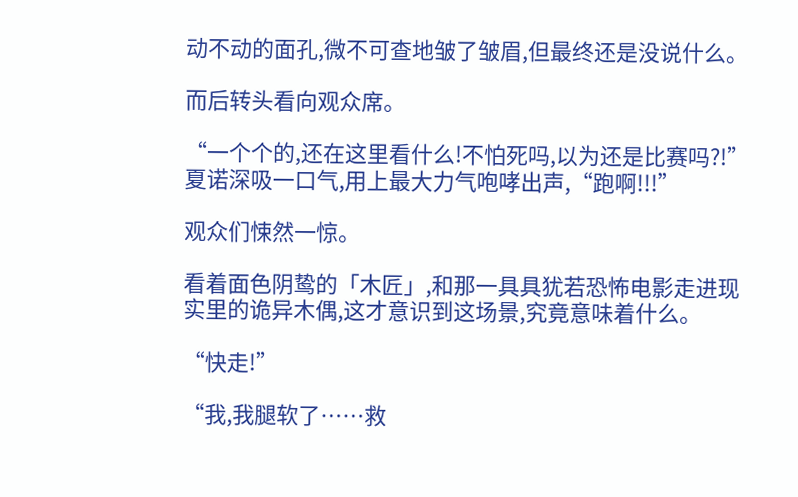动不动的面孔,微不可查地皱了皱眉,但最终还是没说什么。

而后转头看向观众席。

“一个个的,还在这里看什么!不怕死吗,以为还是比赛吗?!”夏诺深吸一口气,用上最大力气咆哮出声,“跑啊!!!”

观众们悚然一惊。

看着面色阴鸷的「木匠」,和那一具具犹若恐怖电影走进现实里的诡异木偶,这才意识到这场景,究竟意味着什么。

“快走!”

“我,我腿软了……救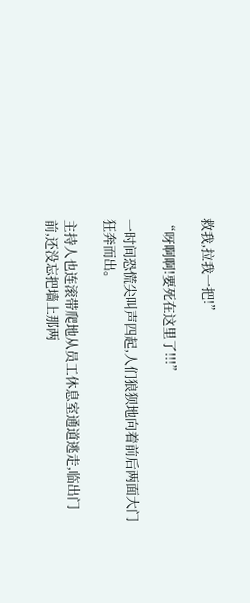救我,拉我一把!”

“呀啊啊!要死在这里了!!!”

一时间恐慌尖叫声四起,人们狼狈地向着前后两面大门狂奔而出。

主持人也连滚带爬地从员工休息室通道逃走,临出门前,还没忘把墙上那两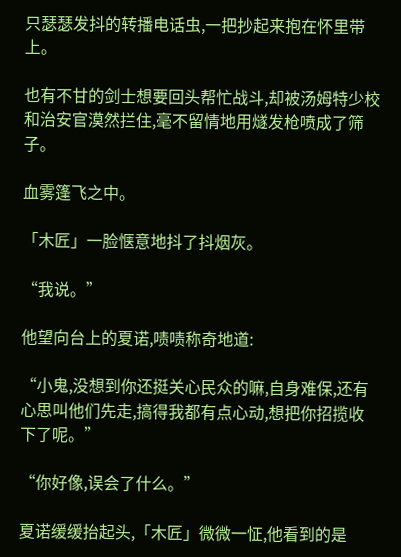只瑟瑟发抖的转播电话虫,一把抄起来抱在怀里带上。

也有不甘的剑士想要回头帮忙战斗,却被汤姆特少校和治安官漠然拦住,毫不留情地用燧发枪喷成了筛子。

血雾篷飞之中。

「木匠」一脸惬意地抖了抖烟灰。

“我说。”

他望向台上的夏诺,啧啧称奇地道:

“小鬼,没想到你还挺关心民众的嘛,自身难保,还有心思叫他们先走,搞得我都有点心动,想把你招揽收下了呢。”

“你好像,误会了什么。”

夏诺缓缓抬起头,「木匠」微微一怔,他看到的是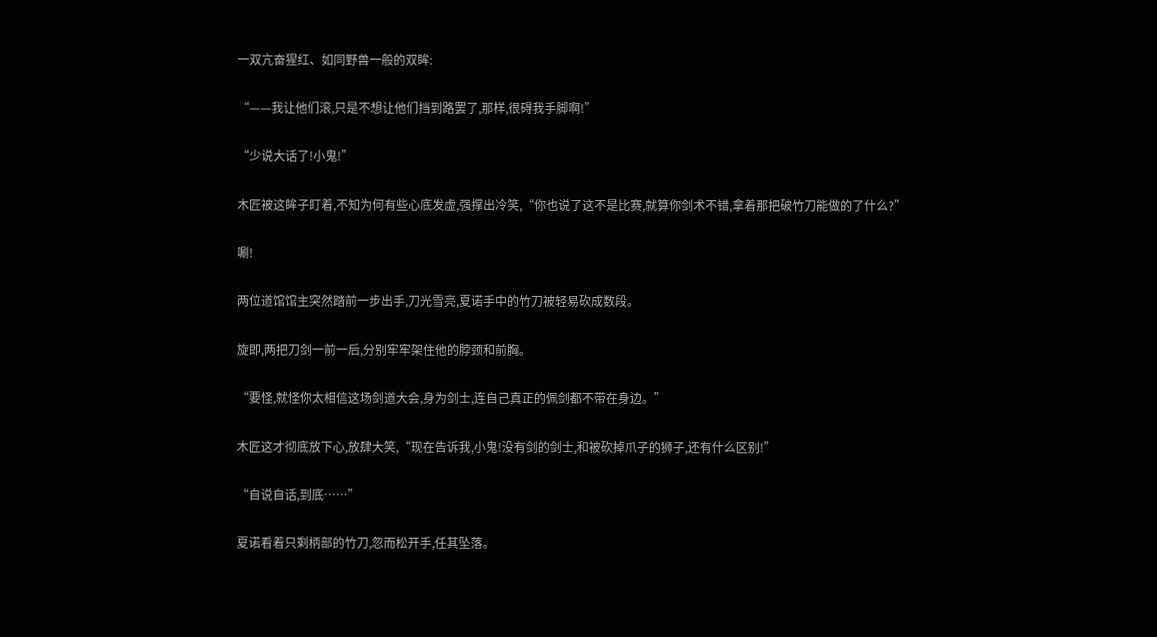一双亢奋猩红、如同野兽一般的双眸:

“——我让他们滚,只是不想让他们挡到路罢了,那样,很碍我手脚啊!”

“少说大话了!小鬼!”

木匠被这眸子盯着,不知为何有些心底发虚,强撑出冷笑,“你也说了这不是比赛,就算你剑术不错,拿着那把破竹刀能做的了什么?”

唰!

两位道馆馆主突然踏前一步出手,刀光雪亮,夏诺手中的竹刀被轻易砍成数段。

旋即,两把刀剑一前一后,分别牢牢架住他的脖颈和前胸。

“要怪,就怪你太相信这场剑道大会,身为剑士,连自己真正的佩剑都不带在身边。”

木匠这才彻底放下心,放肆大笑,“现在告诉我,小鬼!没有剑的剑士,和被砍掉爪子的狮子,还有什么区别!”

“自说自话,到底……”

夏诺看着只剩柄部的竹刀,忽而松开手,任其坠落。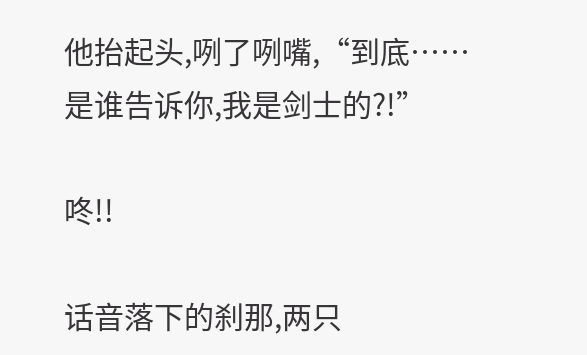他抬起头,咧了咧嘴,“到底……是谁告诉你,我是剑士的?!”

咚!!

话音落下的刹那,两只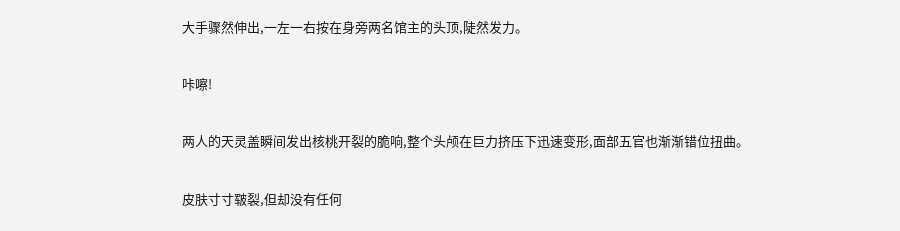大手骤然伸出,一左一右按在身旁两名馆主的头顶,陡然发力。

咔嚓!

两人的天灵盖瞬间发出核桃开裂的脆响,整个头颅在巨力挤压下迅速变形,面部五官也渐渐错位扭曲。

皮肤寸寸皲裂,但却没有任何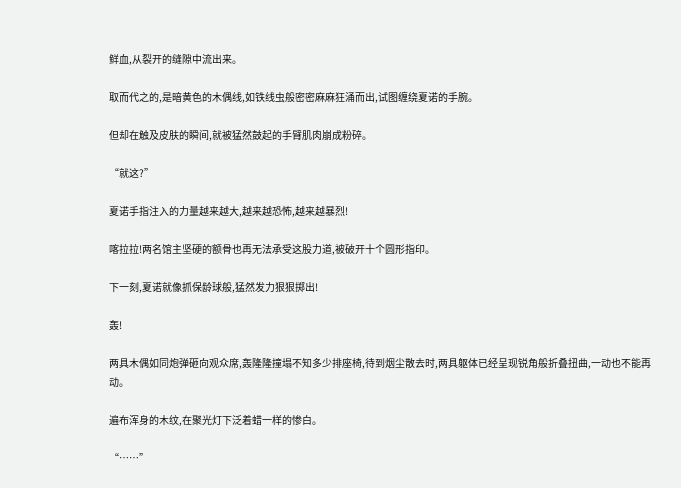鲜血,从裂开的缝隙中流出来。

取而代之的,是暗黄色的木偶线,如铁线虫般密密麻麻狂涌而出,试图缠绕夏诺的手腕。

但却在触及皮肤的瞬间,就被猛然鼓起的手臂肌肉崩成粉碎。

“就这?”

夏诺手指注入的力量越来越大,越来越恐怖,越来越暴烈!

喀拉拉!两名馆主坚硬的额骨也再无法承受这股力道,被破开十个圆形指印。

下一刻,夏诺就像抓保龄球般,猛然发力狠狠掷出!

轰!

两具木偶如同炮弹砸向观众席,轰隆隆撞塌不知多少排座椅,待到烟尘散去时,两具躯体已经呈现锐角般折叠扭曲,一动也不能再动。

遍布浑身的木纹,在聚光灯下泛着蜡一样的惨白。

“……”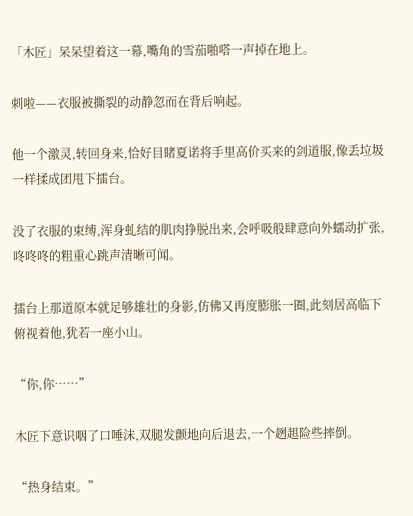「木匠」呆呆望着这一幕,嘴角的雪茄啪嗒一声掉在地上。

刺啦——衣服被撕裂的动静忽而在背后响起。

他一个激灵,转回身来,恰好目睹夏诺将手里高价买来的剑道服,像丢垃圾一样揉成团甩下擂台。

没了衣服的束缚,浑身虬结的肌肉挣脱出来,会呼吸般肆意向外蠕动扩张,咚咚咚的粗重心跳声清晰可闻。

擂台上那道原本就足够雄壮的身影,仿佛又再度膨胀一圈,此刻居高临下俯视着他,犹若一座小山。

“你,你……”

木匠下意识咽了口唾沫,双腿发颤地向后退去,一个趔趄险些摔倒。

“热身结束。”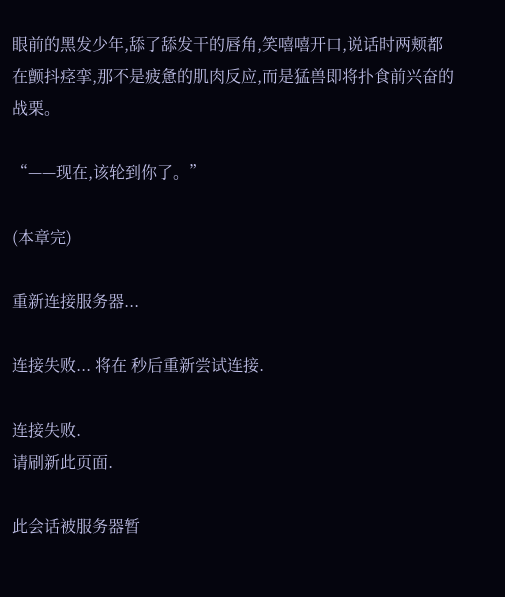眼前的黑发少年,舔了舔发干的唇角,笑嘻嘻开口,说话时两颊都在颤抖痉挛,那不是疲惫的肌肉反应,而是猛兽即将扑食前兴奋的战栗。

“——现在,该轮到你了。”

(本章完)

重新连接服务器...

连接失败... 将在 秒后重新尝试连接.

连接失败.
请刷新此页面.

此会话被服务器暂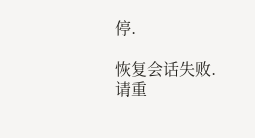停.

恢复会话失败.
请重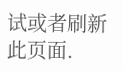试或者刷新此页面.